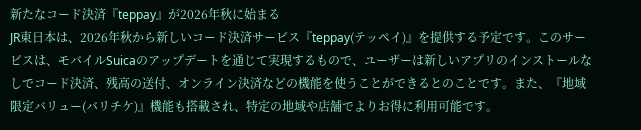新たなコード決済『teppay』が2026年秋に始まる
JR東日本は、2026年秋から新しいコード決済サービス『teppay(テッペイ)』を提供する予定です。このサービスは、モバイルSuicaのアップデートを通じて実現するもので、ユーザーは新しいアプリのインストールなしでコード決済、残高の送付、オンライン決済などの機能を使うことができるとのことです。また、『地域限定バリュー(バリチケ)』機能も搭載され、特定の地域や店舗でよりお得に利用可能です。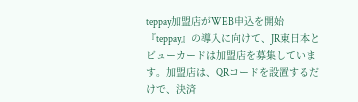teppay加盟店がWEB申込を開始
『teppay』の導入に向けて、JR東日本とビューカードは加盟店を募集しています。加盟店は、QRコードを設置するだけで、決済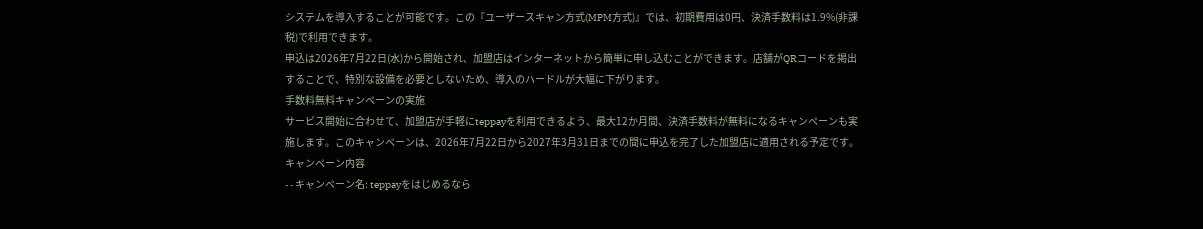システムを導入することが可能です。この『ユーザースキャン方式(MPM方式)』では、初期費用は0円、決済手数料は1.9%(非課税)で利用できます。
申込は2026年7月22日(水)から開始され、加盟店はインターネットから簡単に申し込むことができます。店舗がQRコードを掲出することで、特別な設備を必要としないため、導入のハードルが大幅に下がります。
手数料無料キャンペーンの実施
サービス開始に合わせて、加盟店が手軽にteppayを利用できるよう、最大12か月間、決済手数料が無料になるキャンペーンも実施します。このキャンペーンは、2026年7月22日から2027年3月31日までの間に申込を完了した加盟店に適用される予定です。
キャンペーン内容
- - キャンペーン名: teppayをはじめるなら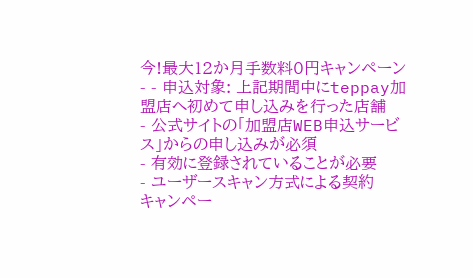今!最大12か月手数料0円キャンペーン
- - 申込対象: 上記期間中にteppay加盟店へ初めて申し込みを行った店舗
- 公式サイトの「加盟店WEB申込サービス」からの申し込みが必須
- 有効に登録されていることが必要
- ユーザースキャン方式による契約
キャンペー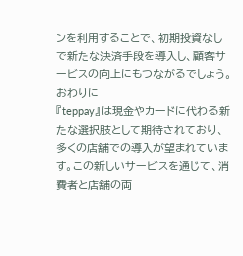ンを利用することで、初期投資なしで新たな決済手段を導入し、顧客サービスの向上にもつながるでしょう。
おわりに
『teppay』は現金やカードに代わる新たな選択肢として期待されており、多くの店舗での導入が望まれています。この新しいサービスを通じて、消費者と店舗の両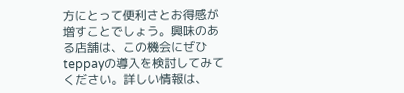方にとって便利さとお得感が増すことでしょう。興味のある店舗は、この機会にぜひteppayの導入を検討してみてください。詳しい情報は、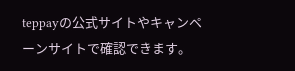teppayの公式サイトやキャンペーンサイトで確認できます。